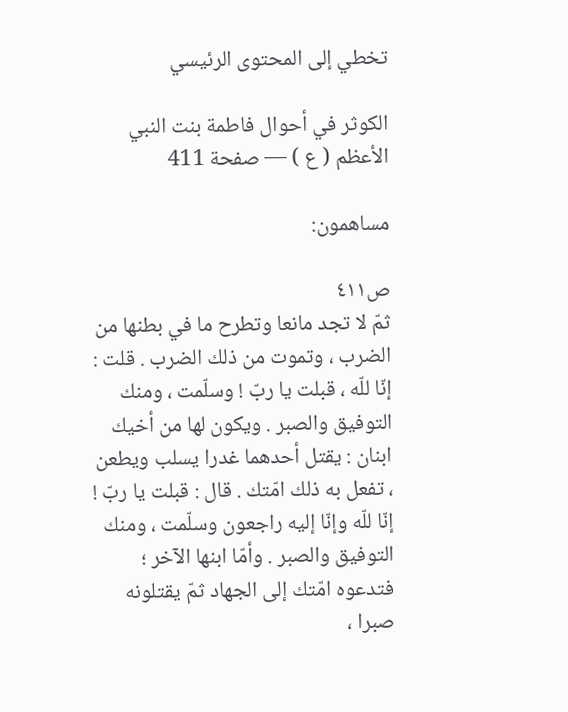تخطي إلى المحتوى الرئيسي

الكوثر في أحوال فاطمة بنت النبي الأعظم ( ع ) — صفحة 411

مساهمون:

ص٤١١
ثمّ لا تجد مانعا وتطرح ما في بطنها من الضرب ، وتموت من ذلك الضرب . قلت : إنّا للّه ، قبلت يا ربّ ! وسلّمت ، ومنك التوفيق والصبر . ويكون لها من أخيك ابنان : يقتل أحدهما غدرا يسلب ويطعن ، تفعل به ذلك امّتك . قال : قبلت يا ربّ ! إنّا للّه وإنّا إليه راجعون وسلّمت ، ومنك التوفيق والصبر . وأمّا ابنها الآخر ؛ فتدعوه امّتك إلى الجهاد ثمّ يقتلونه صبرا ،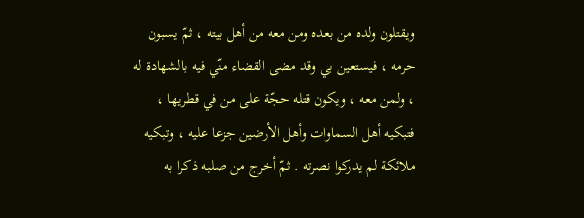ويقتلون ولده من بعده ومن معه من أهل بيته ، ثمّ يسبون حرمه ، فيستعين بي وقد مضى القضاء منّي فيه بالشهادة له ، ولمن معه ، ويكون قتله حجّة على من في قطريها ، فتبكيه أهل السماوات وأهل الأرضين جزعا عليه ، وتبكيه ملائكة لم يدركوا نصرته . ثمّ أخرج من صلبه ذكرا به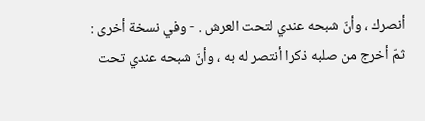أنصرك ، وأنّ شبحه عندي لتحت العرش . - وفي نسخة أخرى : ثمّ أخرج من صلبه ذكرا أنتصر له به ، وأنّ شبحه عندي تحت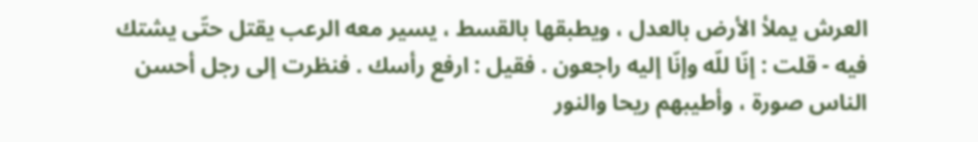العرش يملأ الأرض بالعدل ، ويطبقها بالقسط ، يسير معه الرعب يقتل حتّى يشتك فيه - قلت : إنّا للّه وإنّا إليه راجعون . فقيل : ارفع رأسك . فنظرت إلى رجل أحسن الناس صورة ، وأطيبهم ريحا والنور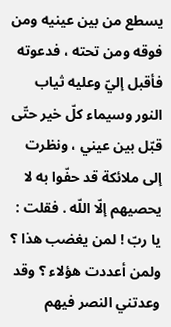يسطع من بين عينيه ومن فوقه ومن تحته ، فدعوته فأقبل إليّ وعليه ثياب النور وسيماء كلّ خير حتّى قبّل بين عيني ، ونظرت إلى ملائكة قد حفّوا به لا يحصيهم إلّا اللّه . فقلت : يا ربّ ! لمن يغضب هذا ؟ ولمن أعددت هؤلاء ؟ وقد وعدتني النصر فيهم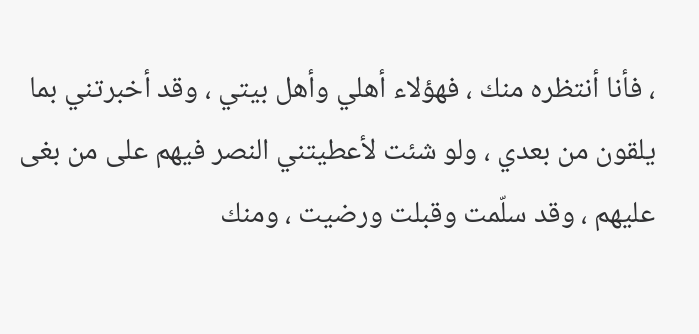، فأنا أنتظره منك ، فهؤلاء أهلي وأهل بيتي ، وقد أخبرتني بما يلقون من بعدي ، ولو شئت لأعطيتني النصر فيهم على من بغى عليهم ، وقد سلّمت وقبلت ورضيت ، ومنك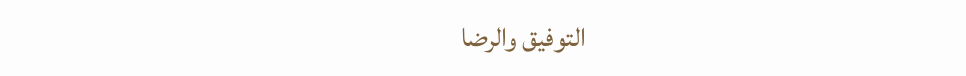التوفيق والرضا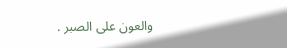والعون على الصبر .